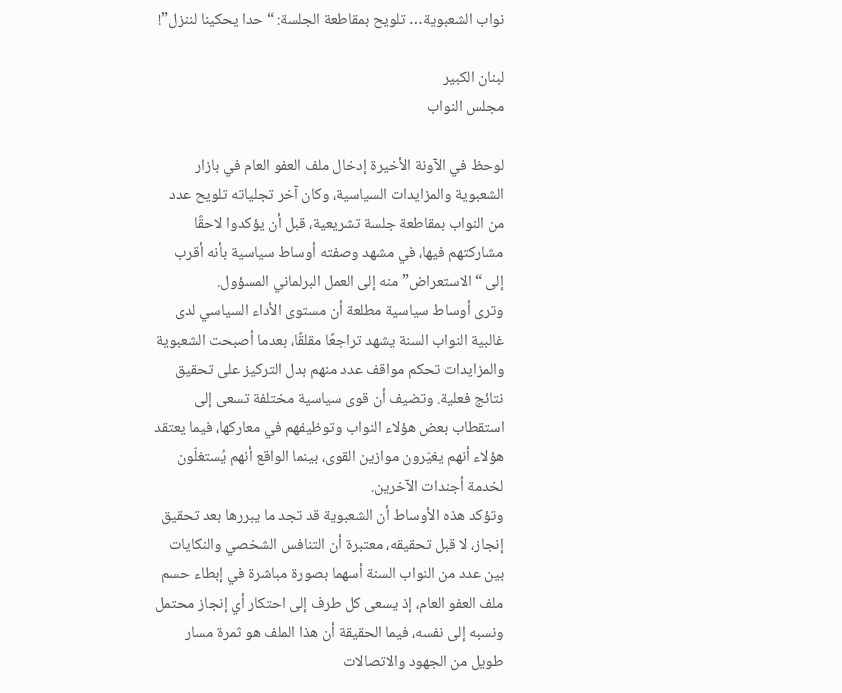نواب الشعبوية… تلويح بمقاطعة الجلسة: “حدا يحكينا لننزل”!

لبنان الكبير
مجلس النواب

لوحظ في الآونة الأخيرة إدخال ملف العفو العام في بازار الشعبوية والمزايدات السياسية، وكان آخر تجلياته تلويح عدد من النواب بمقاطعة جلسة تشريعية، قبل أن يؤكدوا لاحقًا مشاركتهم فيها، في مشهد وصفته أوساط سياسية بأنه أقرب إلى “الاستعراض” منه إلى العمل البرلماني المسؤول.
وترى أوساط سياسية مطلعة أن مستوى الأداء السياسي لدى غالبية النواب السنة يشهد تراجعًا مقلقًا، بعدما أصبحت الشعبوية والمزايدات تحكم مواقف عدد منهم بدل التركيز على تحقيق نتائج فعلية. وتضيف أن قوى سياسية مختلفة تسعى إلى استقطاب بعض هؤلاء النواب وتوظيفهم في معاركها، فيما يعتقد هؤلاء أنهم يغيّرون موازين القوى، بينما الواقع أنهم يُستغلّون لخدمة أجندات الآخرين.
وتؤكد هذه الأوساط أن الشعبوية قد تجد ما يبررها بعد تحقيق إنجاز، لا قبل تحقيقه، معتبرة أن التنافس الشخصي والنكايات بين عدد من النواب السنة أسهما بصورة مباشرة في إبطاء حسم ملف العفو العام، إذ يسعى كل طرف إلى احتكار أي إنجاز محتمل ونسبه إلى نفسه، فيما الحقيقة أن هذا الملف هو ثمرة مسار طويل من الجهود والاتصالات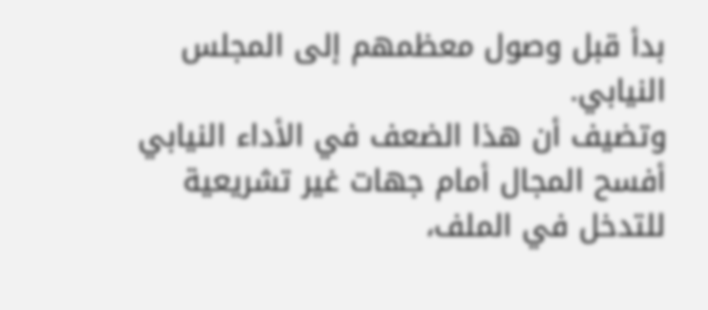بدأ قبل وصول معظمهم إلى المجلس النيابي.
وتضيف أن هذا الضعف في الأداء النيابي أفسح المجال أمام جهات غير تشريعية للتدخل في الملف،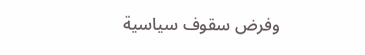وفرض سقوف سياسية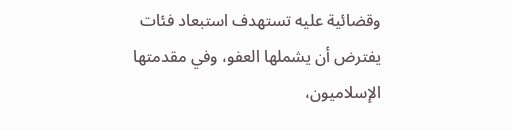وقضائية عليه تستهدف استبعاد فئات يفترض أن يشملها العفو، وفي مقدمتها الإسلاميون،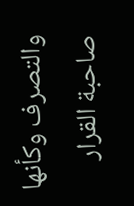والتصرف وكأنها صاحبة القرار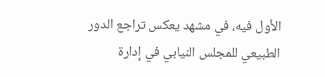الأول فيه، في مشهد يعكس تراجع الدور الطبيعي للمجلس النيابي في إدارة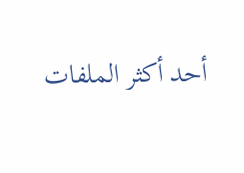أحد أكثر الملفات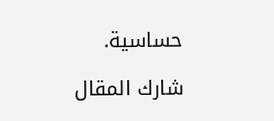حساسية.

شارك المقال